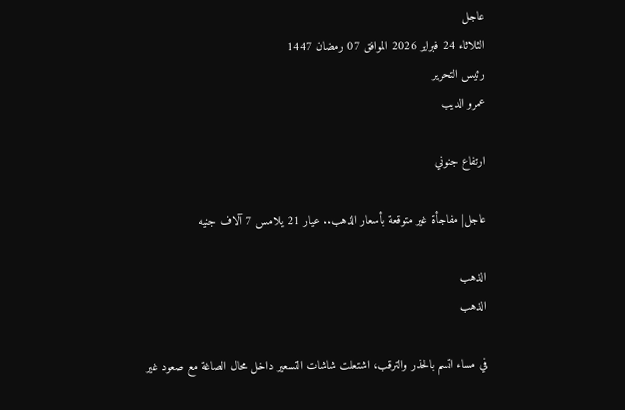عاجل
الثلاثاء 24 فبراير 2026 الموافق 07 رمضان 1447
رئيس التحرير
عمرو الديب

ارتفاع جنوني

عاجل| مفاجأة غير متوقعة بأسعار الذهب.. عيار 21 يلامس 7 آلاف جنيه

الذهب
الذهب

في مساء اتسم بالحذر والترقب، اشتعلت شاشات التسعير داخل محال الصاغة مع صعود غير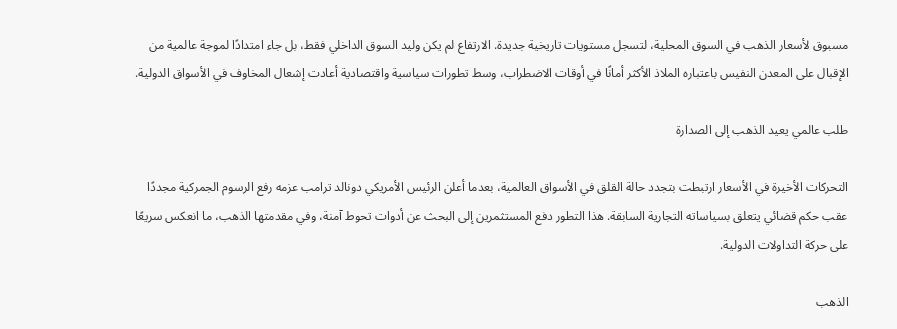مسبوق لأسعار الذهب في السوق المحلية، لتسجل مستويات تاريخية جديدة. الارتفاع لم يكن وليد السوق الداخلي فقط، بل جاء امتدادًا لموجة عالمية من الإقبال على المعدن النفيس باعتباره الملاذ الأكثر أمانًا في أوقات الاضطراب، وسط تطورات سياسية واقتصادية أعادت إشعال المخاوف في الأسواق الدولية.

طلب عالمي يعيد الذهب إلى الصدارة

التحركات الأخيرة في الأسعار ارتبطت بتجدد حالة القلق في الأسواق العالمية، بعدما أعلن الرئيس الأمريكي دونالد ترامب عزمه رفع الرسوم الجمركية مجددًا عقب حكم قضائي يتعلق بسياساته التجارية السابقة. هذا التطور دفع المستثمرين إلى البحث عن أدوات تحوط آمنة، وفي مقدمتها الذهب، ما انعكس سريعًا على حركة التداولات الدولية.

الذهب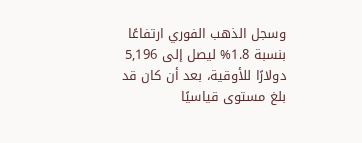وسجل الذهب الفوري ارتفاعًا بنسبة 1.8% ليصل إلى 5,196 دولارًا للأوقية، بعد أن كان قد بلغ مستوى قياسيًا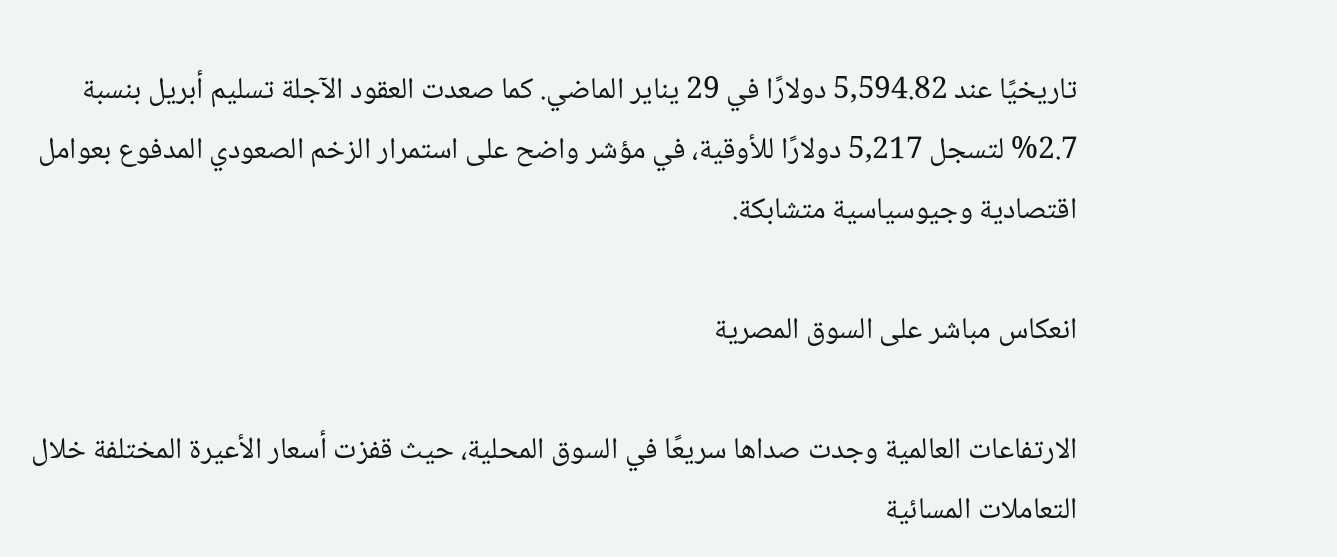تاريخيًا عند 5,594.82 دولارًا في 29 يناير الماضي. كما صعدت العقود الآجلة تسليم أبريل بنسبة 2.7% لتسجل 5,217 دولارًا للأوقية، في مؤشر واضح على استمرار الزخم الصعودي المدفوع بعوامل اقتصادية وجيوسياسية متشابكة.

انعكاس مباشر على السوق المصرية

الارتفاعات العالمية وجدت صداها سريعًا في السوق المحلية، حيث قفزت أسعار الأعيرة المختلفة خلال التعاملات المسائية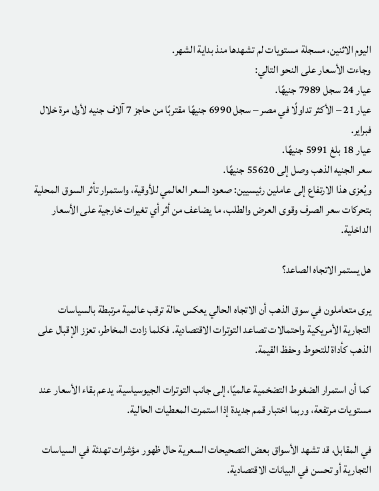اليوم الاثنين، مسجلة مستويات لم تشهدها منذ بداية الشهر.
وجاءت الأسعار على النحو التالي:
عيار 24 سجل 7989 جنيهًا.
عيار 21 – الأكثر تداولًا في مصر – سجل 6990 جنيهًا مقتربًا من حاجز 7 آلاف جنيه لأول مرة خلال فبراير.
عيار 18 بلغ 5991 جنيهًا.
سعر الجنيه الذهب وصل إلى 55620 جنيهًا.
ويُعزى هذا الارتفاع إلى عاملين رئيسيين: صعود السعر العالمي للأوقية، واستمرار تأثر السوق المحلية بتحركات سعر الصرف وقوى العرض والطلب، ما يضاعف من أثر أي تغيرات خارجية على الأسعار الداخلية.

هل يستمر الاتجاه الصاعد؟

يرى متعاملون في سوق الذهب أن الاتجاه الحالي يعكس حالة ترقب عالمية مرتبطة بالسياسات التجارية الأمريكية واحتمالات تصاعد التوترات الاقتصادية. فكلما زادت المخاطر، تعزز الإقبال على الذهب كأداة للتحوط وحفظ القيمة.

كما أن استمرار الضغوط التضخمية عالميًا، إلى جانب التوترات الجيوسياسية، يدعم بقاء الأسعار عند مستويات مرتفعة، وربما اختبار قمم جديدة إذا استمرت المعطيات الحالية.

في المقابل، قد تشهد الأسواق بعض التصحيحات السعرية حال ظهور مؤشرات تهدئة في السياسات التجارية أو تحسن في البيانات الاقتصادية.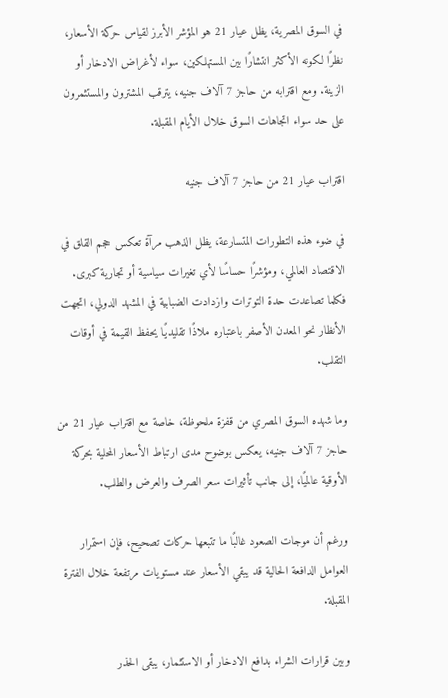في السوق المصرية، يظل عيار 21 هو المؤشر الأبرز لقياس حركة الأسعار، نظرًا لكونه الأكثر انتشارًا بين المستهلكين، سواء لأغراض الادخار أو الزينة. ومع اقترابه من حاجز 7 آلاف جنيه، يترقب المشترون والمستثمرون على حد سواء اتجاهات السوق خلال الأيام المقبلة.

اقتراب عيار 21 من حاجز 7 آلاف جنيه

في ضوء هذه التطورات المتسارعة، يظل الذهب مرآة تعكس حجم القلق في الاقتصاد العالمي، ومؤشرًا حساسًا لأي تغيرات سياسية أو تجارية كبرى. فكلما تصاعدت حدة التوترات وازدادت الضبابية في المشهد الدولي، اتجهت الأنظار نحو المعدن الأصفر باعتباره ملاذًا تقليديًا يحفظ القيمة في أوقات التقلب.

وما شهده السوق المصري من قفزة ملحوظة، خاصة مع اقتراب عيار 21 من حاجز 7 آلاف جنيه، يعكس بوضوح مدى ارتباط الأسعار المحلية بحركة الأوقية عالميًا، إلى جانب تأثيرات سعر الصرف والعرض والطلب.

ورغم أن موجات الصعود غالبًا ما تتبعها حركات تصحيح، فإن استمرار العوامل الدافعة الحالية قد يبقي الأسعار عند مستويات مرتفعة خلال الفترة المقبلة.

وبين قرارات الشراء بدافع الادخار أو الاستثمار، يبقى الحذر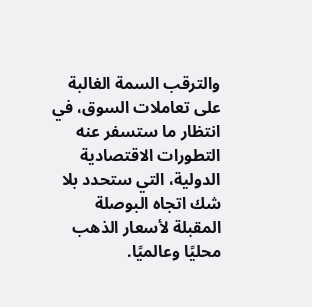والترقب السمة الغالبة على تعاملات السوق، في انتظار ما ستسفر عنه التطورات الاقتصادية الدولية، التي ستحدد بلا شك اتجاه البوصلة المقبلة لأسعار الذهب محليًا وعالميًا.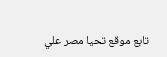تابع موقع تحيا مصر علي